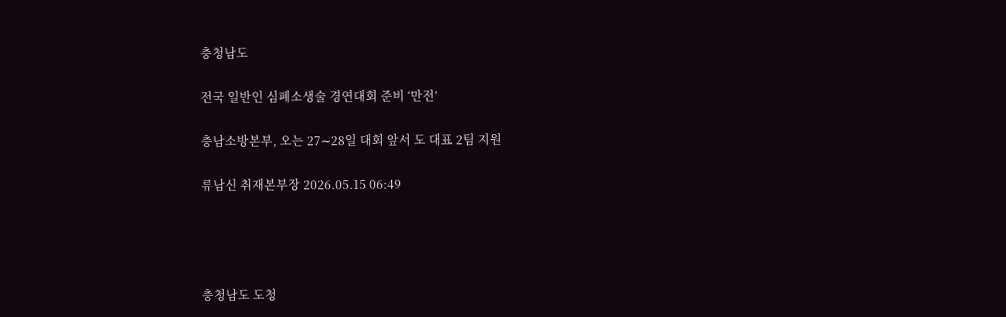충청남도

전국 일반인 심폐소생술 경연대회 준비 ‘만전’

충남소방본부, 오는 27∼28일 대회 앞서 도 대표 2팀 지원

류남신 취재본부장 2026.05.15 06:49




충청남도 도청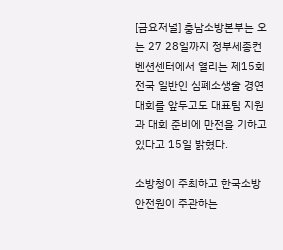[금요저널] 충남소방본부는 오는 27 28일까지 정부세종컨벤션센터에서 열리는 제15회 전국 일반인 심폐소생술 경연대회를 앞두고도 대표팀 지원과 대회 준비에 만전을 기하고 있다고 15일 밝혔다.

소방청이 주최하고 한국소방안전원이 주관하는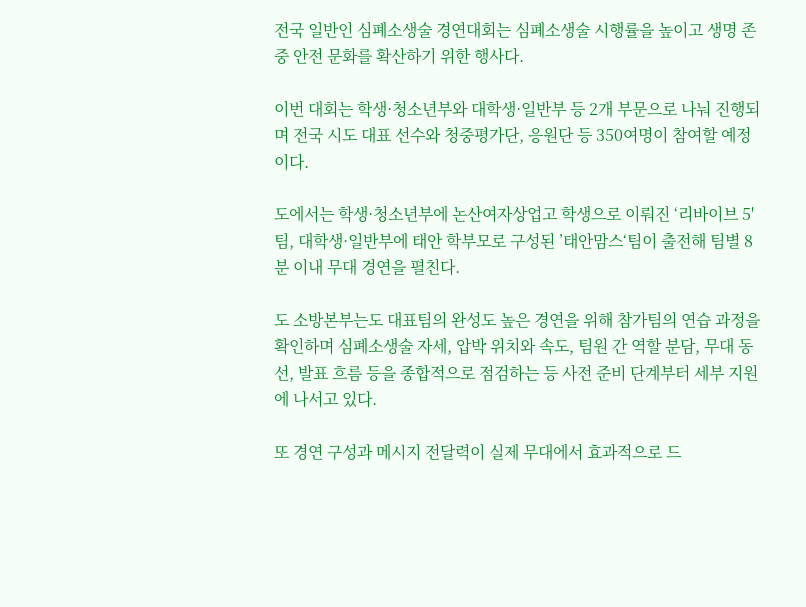전국 일반인 심폐소생술 경연대회는 심폐소생술 시행률을 높이고 생명 존중 안전 문화를 확산하기 위한 행사다.

이번 대회는 학생·청소년부와 대학생·일반부 등 2개 부문으로 나눠 진행되며 전국 시도 대표 선수와 청중평가단, 응원단 등 350여명이 참여할 예정이다.

도에서는 학생·청소년부에 논산여자상업고 학생으로 이뤄진 ‘리바이브 5'팀, 대학생·일반부에 태안 학부모로 구성된 ’태안맘스‘팀이 출전해 팀별 8분 이내 무대 경연을 펼친다.

도 소방본부는도 대표팀의 완성도 높은 경연을 위해 참가팀의 연습 과정을 확인하며 심폐소생술 자세, 압박 위치와 속도, 팀원 간 역할 분담, 무대 동선, 발표 흐름 등을 종합적으로 점검하는 등 사전 준비 단계부터 세부 지원에 나서고 있다.

또 경연 구성과 메시지 전달력이 실제 무대에서 효과적으로 드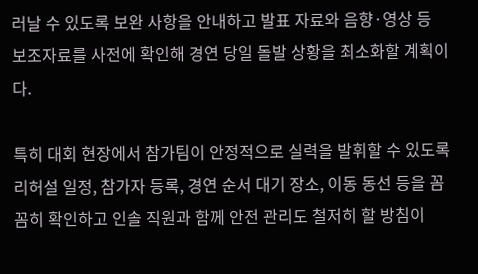러날 수 있도록 보완 사항을 안내하고 발표 자료와 음향·영상 등 보조자료를 사전에 확인해 경연 당일 돌발 상황을 최소화할 계획이다.

특히 대회 현장에서 참가팀이 안정적으로 실력을 발휘할 수 있도록 리허설 일정, 참가자 등록, 경연 순서 대기 장소, 이동 동선 등을 꼼꼼히 확인하고 인솔 직원과 함께 안전 관리도 철저히 할 방침이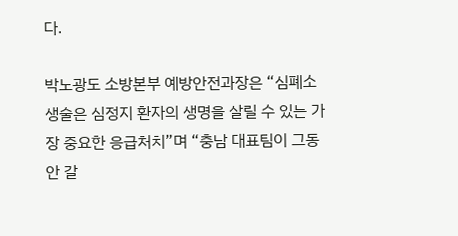다.

박노광도 소방본부 예방안전과장은 “심폐소생술은 심정지 환자의 생명을 살릴 수 있는 가장 중요한 응급처치”며 “충남 대표팀이 그동안 갈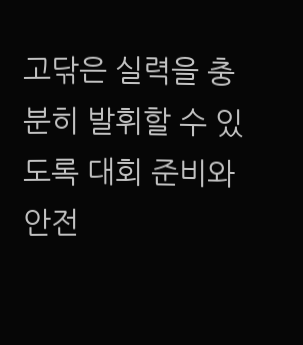고닦은 실력을 충분히 발휘할 수 있도록 대회 준비와 안전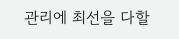관리에 최선을 다할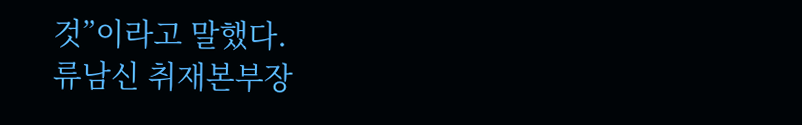것”이라고 말했다.
류남신 취재본부장